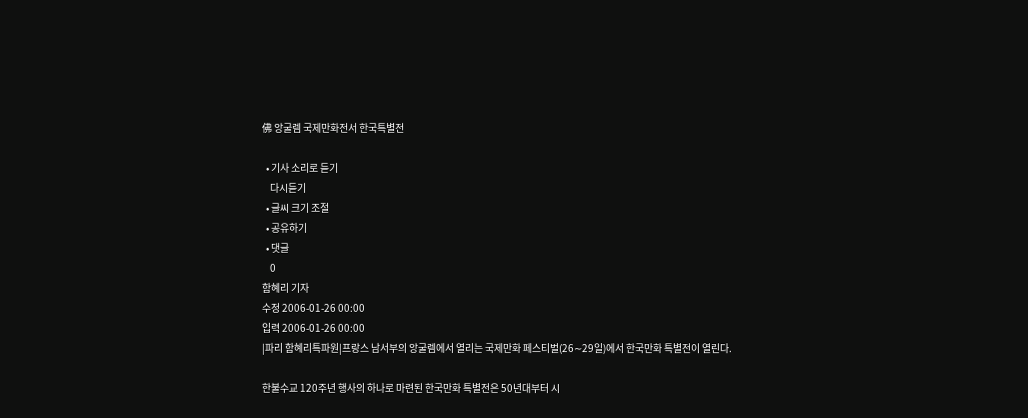佛 앙굴렘 국제만화전서 한국특별전

  • 기사 소리로 듣기
    다시듣기
  • 글씨 크기 조절
  • 공유하기
  • 댓글
    0
함혜리 기자
수정 2006-01-26 00:00
입력 2006-01-26 00:00
|파리 함혜리특파원|프랑스 남서부의 앙굴렘에서 열리는 국제만화 페스티벌(26∼29일)에서 한국만화 특별전이 열린다.

한불수교 120주년 행사의 하나로 마련된 한국만화 특별전은 50년대부터 시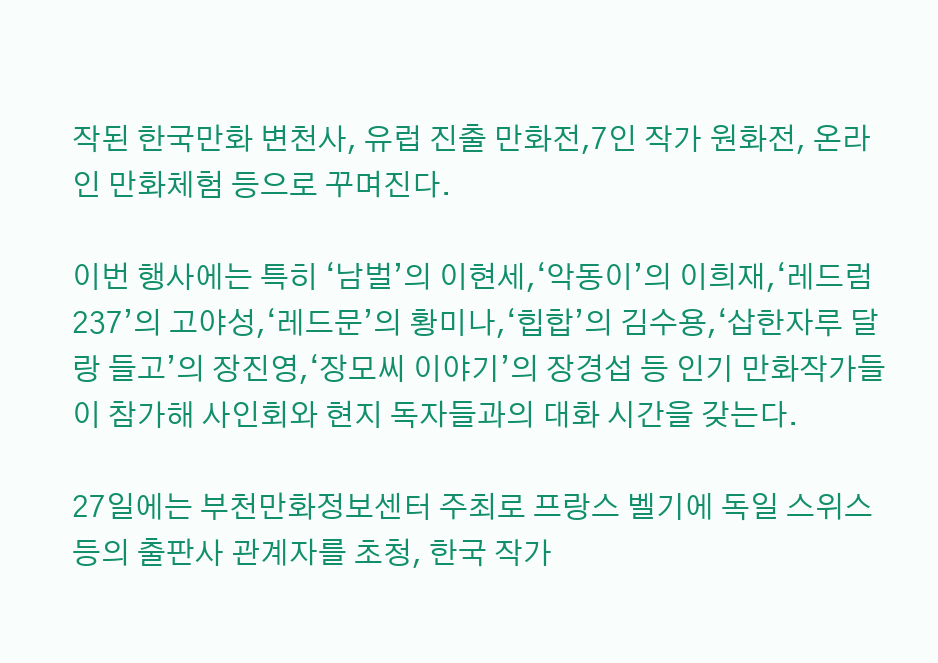작된 한국만화 변천사, 유럽 진출 만화전,7인 작가 원화전, 온라인 만화체험 등으로 꾸며진다.

이번 행사에는 특히 ‘남벌’의 이현세,‘악동이’의 이희재,‘레드럼 237’의 고야성,‘레드문’의 황미나,‘힙합’의 김수용,‘삽한자루 달랑 들고’의 장진영,‘장모씨 이야기’의 장경섭 등 인기 만화작가들이 참가해 사인회와 현지 독자들과의 대화 시간을 갖는다.

27일에는 부천만화정보센터 주최로 프랑스 벨기에 독일 스위스 등의 출판사 관계자를 초청, 한국 작가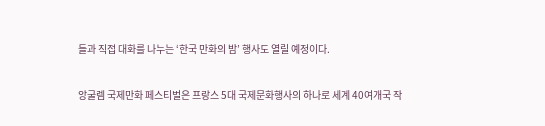들과 직접 대화를 나누는 ‘한국 만화의 밤’ 행사도 열릴 예정이다.

앙굴렘 국제만화 페스티벌은 프랑스 5대 국제문화행사의 하나로 세계 40여개국 작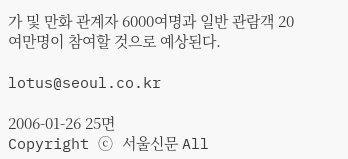가 및 만화 관계자 6000여명과 일반 관람객 20여만명이 참여할 것으로 예상된다.

lotus@seoul.co.kr

2006-01-26 25면
Copyright ⓒ 서울신문 All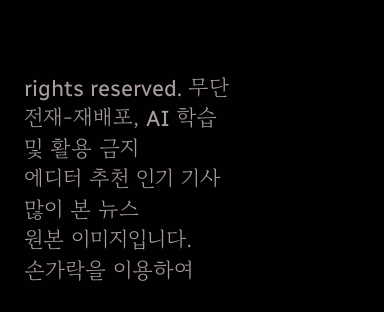rights reserved. 무단 전재-재배포, AI 학습 및 활용 금지
에디터 추천 인기 기사
많이 본 뉴스
원본 이미지입니다.
손가락을 이용하여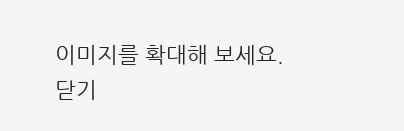이미지를 확대해 보세요.
닫기